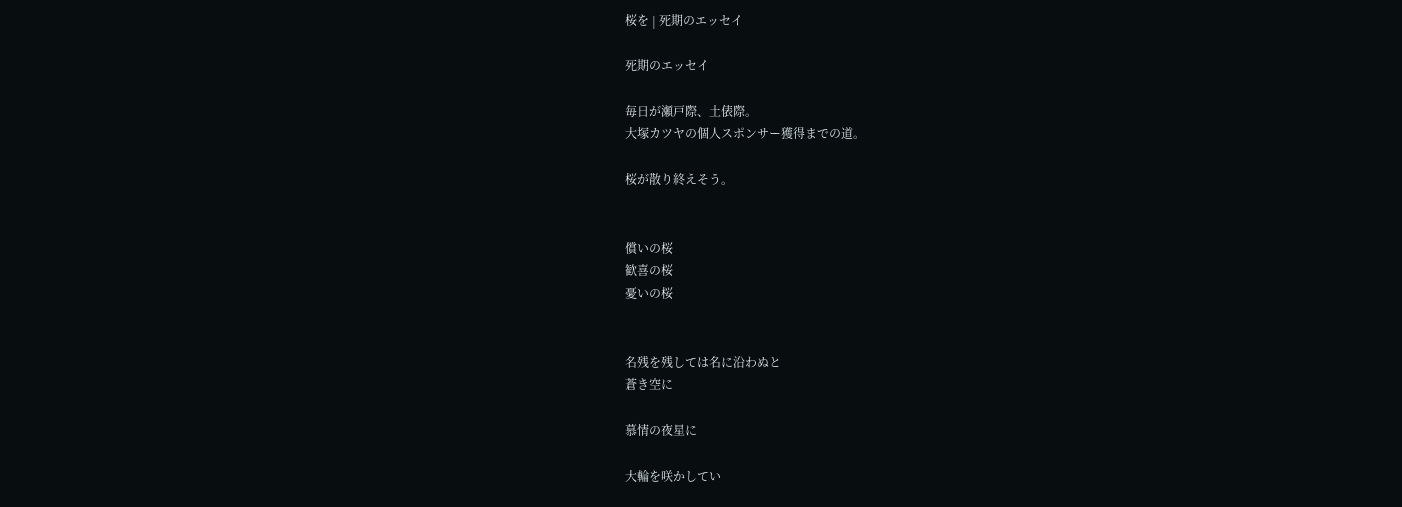桜を | 死期のエッセイ

死期のエッセイ

毎日が瀬戸際、土俵際。
大塚カツヤの個人スポンサー獲得までの道。

桜が散り終えそう。


償いの桜
歓喜の桜
憂いの桜


名残を残しては名に沿わぬと
蒼き空に

慕情の夜星に

大輪を咲かしてい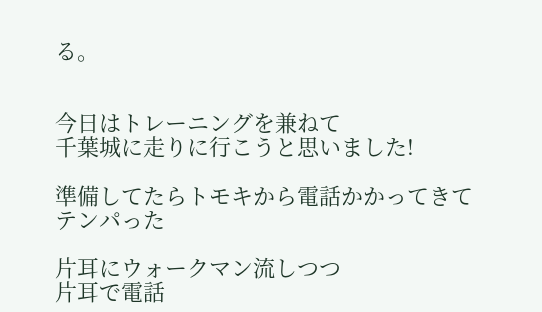る。


今日はトレーニングを兼ねて
千葉城に走りに行こうと思いました!

準備してたらトモキから電話かかってきてテンパった

片耳にウォークマン流しつつ
片耳で電話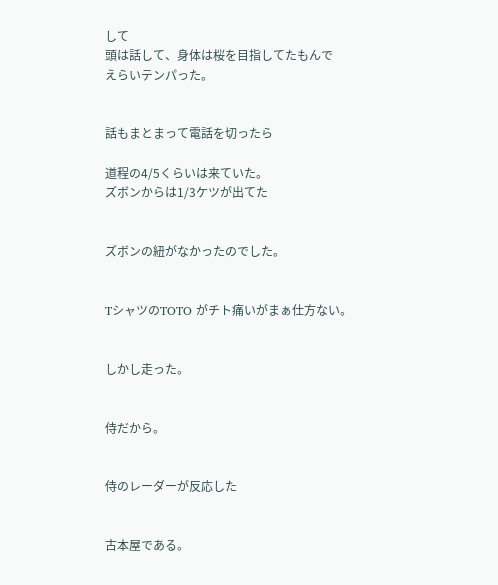して
頭は話して、身体は桜を目指してたもんで
えらいテンパった。


話もまとまって電話を切ったら

道程の4/5くらいは来ていた。
ズボンからは1/3ケツが出てた


ズボンの紐がなかったのでした。


TシャツのTOTO がチト痛いがまぁ仕方ない。


しかし走った。


侍だから。


侍のレーダーが反応した


古本屋である。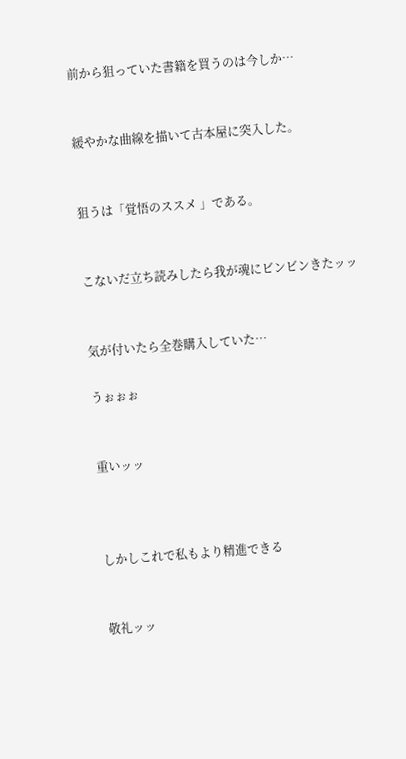前から狙っていた書籍を買うのは今しか…


緩やかな曲線を描いて古本屋に突入した。


狙うは「覚悟のススメ 」である。


こないだ立ち読みしたら我が魂にビンビンきたッッ


気が付いたら全巻購入していた…

うぉぉぉ


重いッッ



しかしこれで私もより精進できる


敬礼ッッ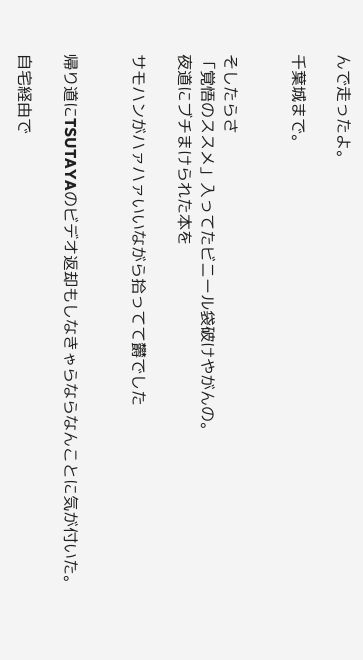んで走ったよ。

千葉城まで。


そしたらさ
「覚悟のススメ」入ってたビニール袋破けやがんの。
夜道にブチまけられた本を

サモハンがハァハァいいながら拾ってて欝でした


帰り道にTSUTAYAのビデオ返却もしなきゃらならなんことに気が付いた。

自宅経由で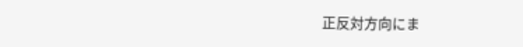正反対方向にま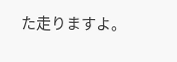た走りますよ。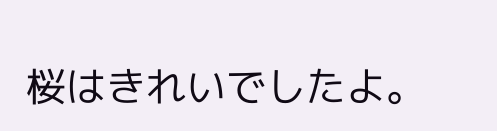桜はきれいでしたよ。